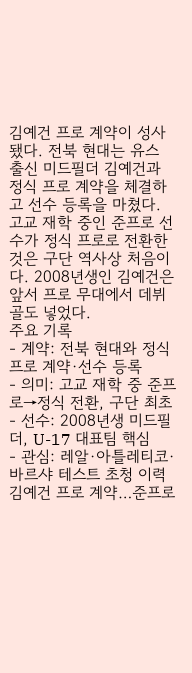김예건 프로 계약이 성사됐다. 전북 현대는 유스 출신 미드필더 김예건과 정식 프로 계약을 체결하고 선수 등록을 마쳤다. 고교 재학 중인 준프로 선수가 정식 프로로 전환한 것은 구단 역사상 처음이다. 2008년생인 김예건은 앞서 프로 무대에서 데뷔골도 넣었다.
주요 기록
- 계약: 전북 현대와 정식 프로 계약·선수 등록
- 의미: 고교 재학 중 준프로→정식 전환, 구단 최초
- 선수: 2008년생 미드필더, U-17 대표팀 핵심
- 관심: 레알·아틀레티코·바르샤 테스트 초청 이력
김예건 프로 계약…준프로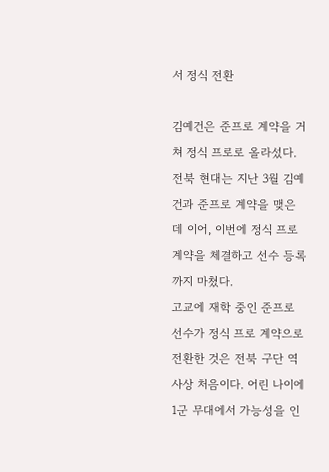서 정식 전환

김예건은 준프로 계약을 거쳐 정식 프로로 올라섰다. 전북 현대는 지난 3월 김예건과 준프로 계약을 맺은 데 이어, 이번에 정식 프로 계약을 체결하고 선수 등록까지 마쳤다.
고교에 재학 중인 준프로 선수가 정식 프로 계약으로 전환한 것은 전북 구단 역사상 처음이다. 어린 나이에 1군 무대에서 가능성을 인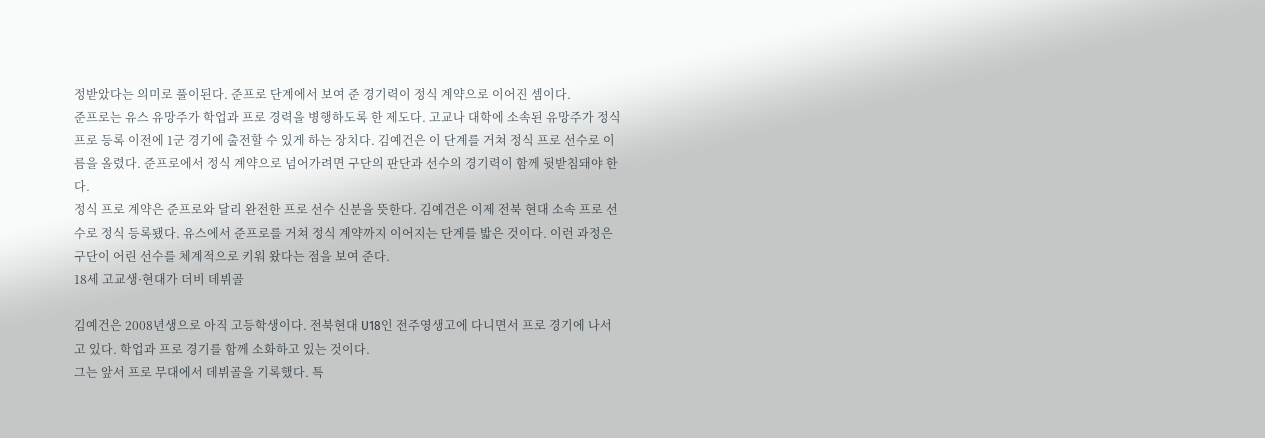정받았다는 의미로 풀이된다. 준프로 단계에서 보여 준 경기력이 정식 계약으로 이어진 셈이다.
준프로는 유스 유망주가 학업과 프로 경력을 병행하도록 한 제도다. 고교나 대학에 소속된 유망주가 정식 프로 등록 이전에 1군 경기에 출전할 수 있게 하는 장치다. 김예건은 이 단계를 거쳐 정식 프로 선수로 이름을 올렸다. 준프로에서 정식 계약으로 넘어가려면 구단의 판단과 선수의 경기력이 함께 뒷받침돼야 한다.
정식 프로 계약은 준프로와 달리 완전한 프로 선수 신분을 뜻한다. 김예건은 이제 전북 현대 소속 프로 선수로 정식 등록됐다. 유스에서 준프로를 거쳐 정식 계약까지 이어지는 단계를 밟은 것이다. 이런 과정은 구단이 어린 선수를 체계적으로 키워 왔다는 점을 보여 준다.
18세 고교생·현대가 더비 데뷔골

김예건은 2008년생으로 아직 고등학생이다. 전북현대 U18인 전주영생고에 다니면서 프로 경기에 나서고 있다. 학업과 프로 경기를 함께 소화하고 있는 것이다.
그는 앞서 프로 무대에서 데뷔골을 기록했다. 특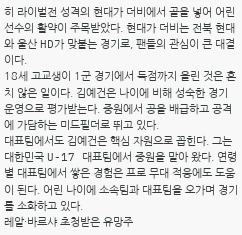히 라이벌전 성격의 현대가 더비에서 골을 넣어 어린 선수의 활약이 주목받았다. 현대가 더비는 전북 현대와 울산 HD가 맞붙는 경기로, 팬들의 관심이 큰 대결이다.
18세 고교생이 1군 경기에서 득점까지 올린 것은 흔치 않은 일이다. 김예건은 나이에 비해 성숙한 경기 운영으로 평가받는다. 중원에서 공을 배급하고 공격에 가담하는 미드필더로 뛰고 있다.
대표팀에서도 김예건은 핵심 자원으로 꼽힌다. 그는 대한민국 U-17 대표팀에서 중원을 맡아 왔다. 연령별 대표팀에서 쌓은 경험은 프로 무대 적응에도 도움이 된다. 어린 나이에 소속팀과 대표팀을 오가며 경기를 소화하고 있다.
레알·바르샤 초청받은 유망주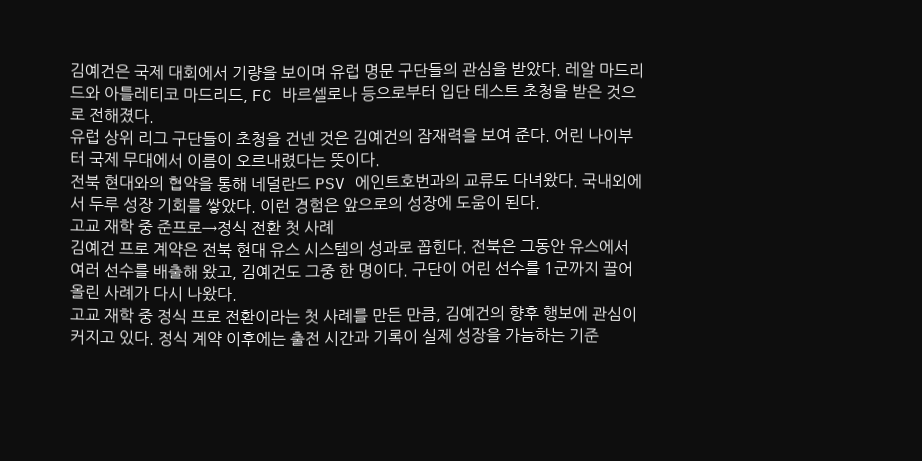김예건은 국제 대회에서 기량을 보이며 유럽 명문 구단들의 관심을 받았다. 레알 마드리드와 아틀레티코 마드리드, FC 바르셀로나 등으로부터 입단 테스트 초청을 받은 것으로 전해졌다.
유럽 상위 리그 구단들이 초청을 건넨 것은 김예건의 잠재력을 보여 준다. 어린 나이부터 국제 무대에서 이름이 오르내렸다는 뜻이다.
전북 현대와의 협약을 통해 네덜란드 PSV 에인트호번과의 교류도 다녀왔다. 국내외에서 두루 성장 기회를 쌓았다. 이런 경험은 앞으로의 성장에 도움이 된다.
고교 재학 중 준프로→정식 전환 첫 사례
김예건 프로 계약은 전북 현대 유스 시스템의 성과로 꼽힌다. 전북은 그동안 유스에서 여러 선수를 배출해 왔고, 김예건도 그중 한 명이다. 구단이 어린 선수를 1군까지 끌어올린 사례가 다시 나왔다.
고교 재학 중 정식 프로 전환이라는 첫 사례를 만든 만큼, 김예건의 향후 행보에 관심이 커지고 있다. 정식 계약 이후에는 출전 시간과 기록이 실제 성장을 가늠하는 기준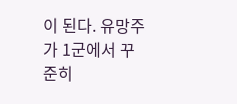이 된다. 유망주가 1군에서 꾸준히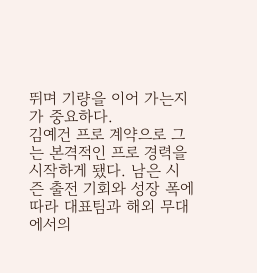뛰며 기량을 이어 가는지가 중요하다.
김예건 프로 계약으로 그는 본격적인 프로 경력을 시작하게 됐다. 남은 시즌 출전 기회와 성장 폭에 따라 대표팀과 해외 무대에서의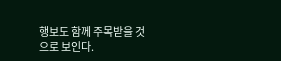행보도 함께 주목받을 것으로 보인다.